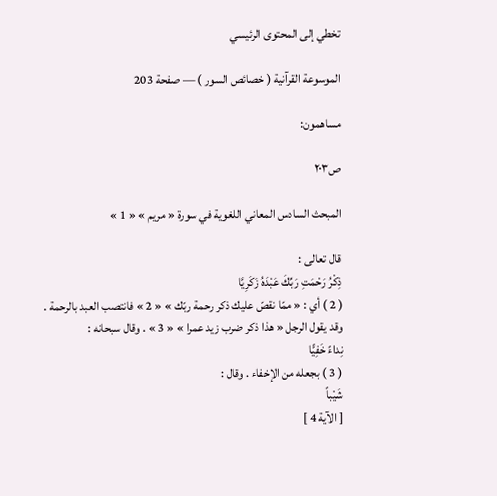تخطي إلى المحتوى الرئيسي

الموسوعة القرآنية ( خصائص السور ) — صفحة 203

مساهمون:

ص٢٠٣

المبحث السادس المعاني اللغوية في سورة « مريم » « 1 »

قال تعالى :
ذِكْرُ رَحْمَتِ رَبِّكَ عَبْدَهُ زَكَرِيَّا
( 2 ) أي : « ممّا نقصّ عليك ذكر رحمة ربّك » « 2 » فانتصب العبد بالرحمة . وقد يقول الرجل « هذا ذكر ضرب زيد عمرا » « 3 » . وقال سبحانه :
نِداءً خَفِيًّا
( 3 ) بجعله من الإخفاء . وقال :
شَيْباً
[ الآية 4 ]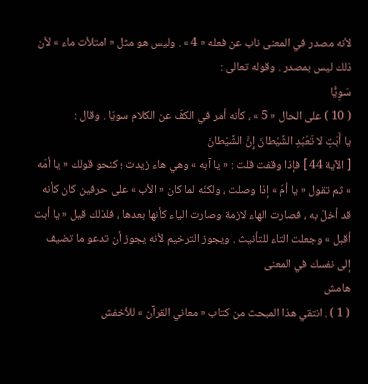لأنه مصدر في المعنى ناب عن فعله « 4 » . وليس هو مثل « امتلأت ماء » لأن ذلك ليس بمصدر . وقوله تعالى :
سَوِيًّا
( 10 ) على الحال « 5 » ، كأنه أمر في الكفّ عن الكلام سويّا . وقال :
يا أَبَتِ لا تَعْبُدِ الشَّيْطانَ إِنَّ الشَّيْطانَ
[ الآية 44 ] فإذا وقفت قلت : « يا آبه » وهي هاء زيدت ؛ كنحو قولك « يا أمّه » ثم تقول « يا أمّ » إذا وصلت ، ولكنّه لما كان « الأب » على حرفين كان كأنه قد أخلّ به ، فصارت الهاء لازمة وصارت الياء كأنها بعدها ، فلذلك قيل « يا أبت أقبل » وجعلت التاء للتأنيث . ويجوز الترخيم لأنه يجوز أن تدعو ما تضيف إلى نفسك في المعنى
هامش
( 1 ) . انتقي هذا المبحث من كتاب « معاني القرآن » للأخفش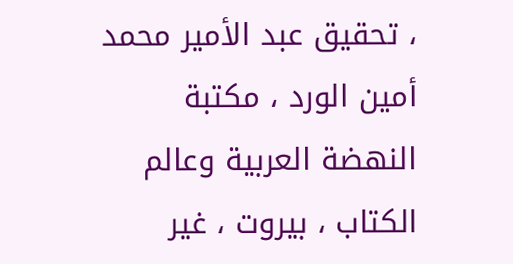، تحقيق عبد الأمير محمد أمين الورد ، مكتبة النهضة العربية وعالم الكتاب ، بيروت ، غير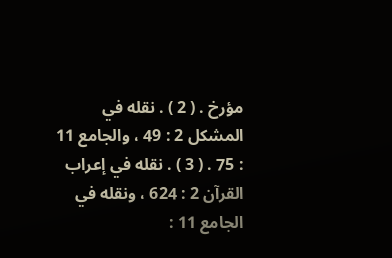مؤرخ . ( 2 ) . نقله في المشكل 2 : 49 ، والجامع 11 : 75 . ( 3 ) . نقله في إعراب القرآن 2 : 624 ، ونقله في الجامع 11 :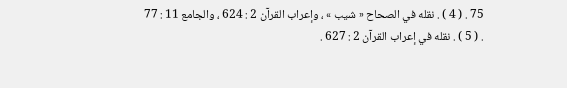75 . ( 4 ) . نقله في الصحاح « شيب » ، وإعراب القرآن 2 : 624 ، والجامع 11 : 77 . ( 5 ) . نقله في إعراب القرآن 2 : 627 .